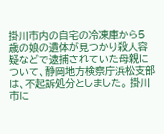掛川市内の自宅の冷凍庫から5歳の娘の遺体が見つかり殺人容疑などで逮捕されていた母親について、静岡地方検察庁浜松支部は、不起訴処分としました。 掛川市に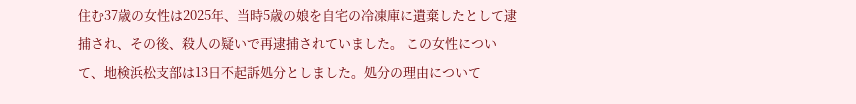住む37歳の女性は2025年、当時5歳の娘を自宅の冷凍庫に遺棄したとして逮捕され、その後、殺人の疑いで再逮捕されていました。 この女性について、地検浜松支部は13日不起訴処分としました。処分の理由について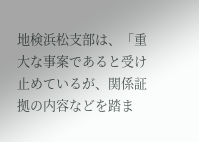地検浜松支部は、「重大な事案であると受け止めているが、関係証拠の内容などを踏ま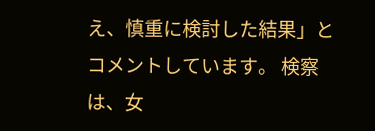え、慎重に検討した結果」とコメントしています。 検察は、女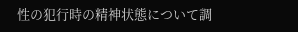性の犯行時の精神状態について調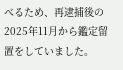べるため、再逮捕後の2025年11月から鑑定留置をしていました。